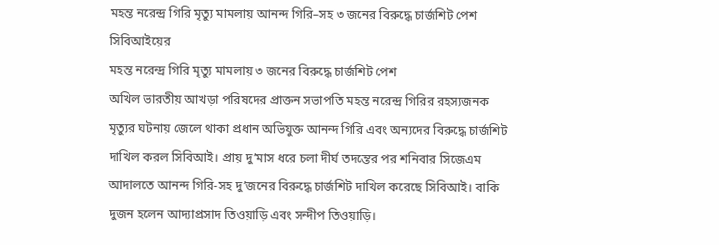মহন্ত নরেন্দ্র গিরি মৃত্যু মামলায় আনন্দ গিরি–সহ ৩ জনের বিরুদ্ধে চার্জশিট পেশ সিবিআইয়ের
মহন্ত নরেন্দ্র গিরি মৃত্যু মামলায় ৩ জনের বিরুদ্ধে চার্জশিট পেশ
অখিল ভারতীয় আখড়া পরিষদের প্রাক্তন সভাপতি মহন্ত নরেন্দ্র গিরির রহস্যজনক মৃত্যুর ঘটনায় জেলে থাকা প্রধান অভিযুক্ত আনন্দ গিরি এবং অন্যদের বিরুদ্ধে চার্জশিট দাখিল করল সিবিআই। প্রায় দু’মাস ধরে চলা দীর্ঘ তদন্তের পর শনিবার সিজেএম আদালতে আনন্দ গিরি-সহ দু’জনের বিরুদ্ধে চার্জশিট দাখিল করেছে সিবিআই। বাকি দুজন হলেন আদ্যাপ্রসাদ তিওয়াড়ি এবং সন্দীপ তিওয়াড়ি।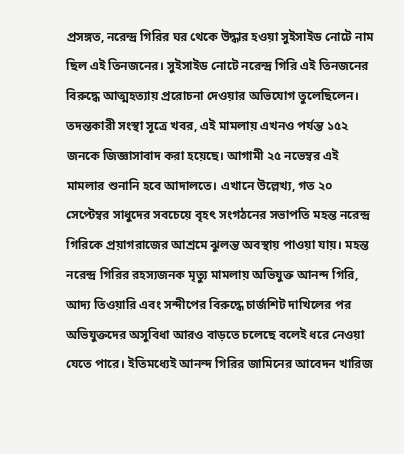প্রসঙ্গত, নরেন্দ্র গিরির ঘর থেকে উদ্ধার হওয়া সুইসাইড নোটে নাম ছিল এই তিনজনের। সুইসাইড নোটে নরেন্দ্র গিরি এই তিনজনের বিরুদ্ধে আত্মহত্যায় প্ররোচনা দেওয়ার অভিযোগ তুলেছিলেন। তদন্তকারী সংস্থা সূত্রে খবর, এই মামলায় এখনও পর্যন্ত ১৫২ জনকে জিজ্ঞাসাবাদ করা হয়েছে। আগামী ২৫ নভেম্বর এই মামলার শুনানি হবে আদালতে। এখানে উল্লেখ্য, গত ২০ সেপ্টেম্বর সাধুদের সবচেয়ে বৃহৎ সংগঠনের সভাপতি মহন্ত নরেন্দ্র গিরিকে প্রয়াগরাজের আশ্রমে ঝুলন্ত অবস্থায় পাওয়া যায়। মহন্ত নরেন্দ্র গিরির রহস্যজনক মৃত্যু মামলায় অভিযুক্ত আনন্দ গিরি, আদ্য তিওয়ারি এবং সন্দীপের বিরুদ্ধে চার্জশিট দাখিলের পর অভিযুক্তদের অসুবিধা আরও বাড়তে চলেছে বলেই ধরে নেওয়া যেতে পারে। ইতিমধ্যেই আনন্দ গিরির জামিনের আবেদন খারিজ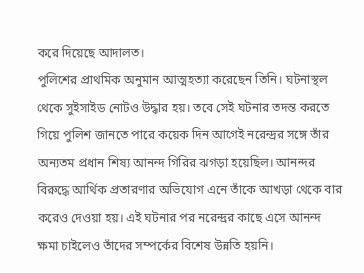করে দিয়েছে আদালত।
পুলিশের প্রাথমিক অনুমান আত্মহত্যা করেছেন তিনি। ঘটনাস্থল থেকে সুইসাইড নোটও উদ্ধার হয়। তবে সেই ঘটনার তদন্ত করতে গিয়ে পুলিশ জানতে পারে কয়েক দিন আগেই নরেন্দ্রর সঙ্গে তাঁর অন্যতম প্রধান শিষ্য আনন্দ গিরির ঝগড়া হয়েছিল। আনন্দর বিরুদ্ধে আর্থিক প্রতারণার অভিযোগ এনে তাঁকে আখড়া থেকে বার করেও দেওয়া হয়। এই ঘটনার পর নরেন্দ্রর কাছে এসে আনন্দ ক্ষমা চাইলেও তাঁদের সম্পর্কের বিশেষ উন্নতি হয়নি।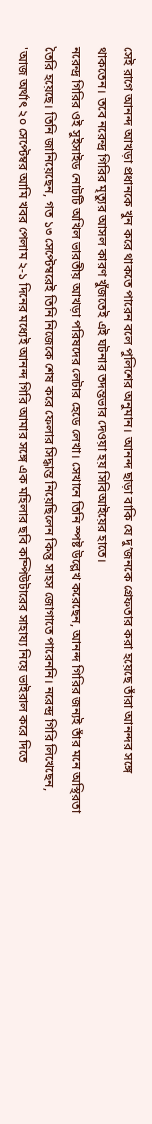সেই রাগে আনন্দ আখড়া প্রধানকে খুন করে থাকতে পারেন বলে পুলিশের অনুমান। আনন্দ ছাড়া বাকি যে দু’জনকে গ্রেফতার করা হয়েছে তাঁরা আনন্দর সঙ্গে থাকতেন। তবে নরেন্দ্র গিরির মৃত্যুর আসল কারণ খুঁজতেই এই ঘটনার তদন্তভার দেওয়া হয় সিবিআইয়ের হাতে।
নরেন্দ্র গিরির ওই সুইসাইড নোটটি অখিল ভারতীয় আখড়া পরিষদের লেটার হেডে লেখা। সেখানে তিনি স্পষ্ট উল্লেখ করেছেন, আনন্দ গিরির জন্যই তাঁর মনে অস্থিরতা তৈরি হয়েছে। তিনি জানিয়েছেন, গত ১৩ সেপ্টেম্বরেই তিনি নিজেকে শেষ করে ফেলার সিদ্ধান্ত নিয়েছিলেন কিন্তু সাহস জোগাতে পারেননি। নরেন্দ্র গিরি লিখেছেন, 'আজ অর্থাৎ ২০ সেপ্টেম্বর আমি খবর পেলাম ২-১ দিনের মধ্যেই আনন্দ গিরি আমার সঙ্গে এক মহিলার ছবি কম্পিউটারের সাহায্য নিয়ে ভাইরাল করে দিতে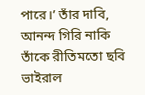পারে।’ তাঁর দাবি, আনন্দ গিরি নাকি তাঁকে রীতিমতো ছবি ভাইরাল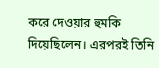করে দেওয়ার হুমকি দিয়েছিলেন। এরপরই তিনি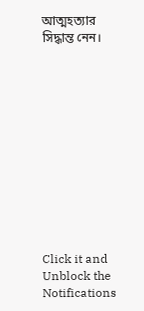আত্মহত্যার সিদ্ধান্ত নেন।












Click it and Unblock the Notifications